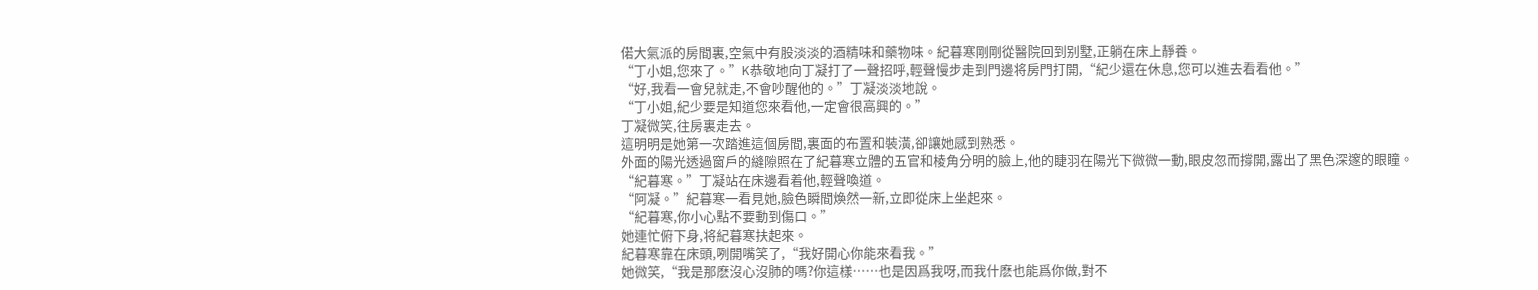偌大氣派的房間裏,空氣中有股淡淡的酒精味和藥物味。紀暮寒剛剛從醫院回到别墅,正躺在床上靜養。
“丁小姐,您來了。”K恭敬地向丁凝打了一聲招呼,輕聲慢步走到門邊将房門打開,“紀少還在休息,您可以進去看看他。”
“好,我看一會兒就走,不會吵醒他的。”丁凝淡淡地說。
“丁小姐,紀少要是知道您來看他,一定會很高興的。”
丁凝微笑,往房裏走去。
這明明是她第一次踏進這個房間,裏面的布置和裝潢,卻讓她感到熟悉。
外面的陽光透過窗戶的縫隙照在了紀暮寒立體的五官和棱角分明的臉上,他的睫羽在陽光下微微一動,眼皮忽而撐開,露出了黑色深邃的眼瞳。
“紀暮寒。”丁凝站在床邊看着他,輕聲喚道。
“阿凝。”紀暮寒一看見她,臉色瞬間煥然一新,立即從床上坐起來。
“紀暮寒,你小心點不要動到傷口。”
她連忙俯下身,将紀暮寒扶起來。
紀暮寒靠在床頭,咧開嘴笑了,“我好開心你能來看我。”
她微笑,“我是那麽沒心沒肺的嗎?你這樣……也是因爲我呀,而我什麽也能爲你做,對不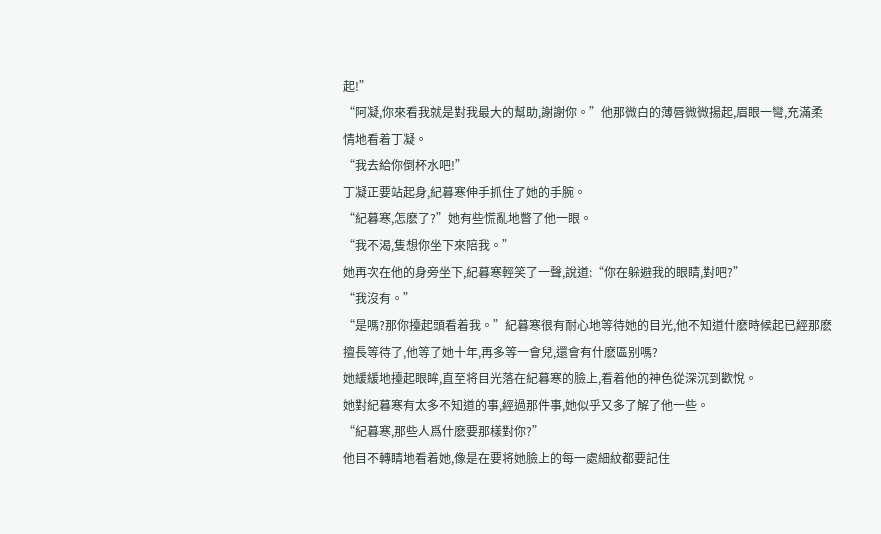起!”
“阿凝,你來看我就是對我最大的幫助,謝謝你。”他那微白的薄唇微微揚起,眉眼一彎,充滿柔情地看着丁凝。
“我去給你倒杯水吧!”
丁凝正要站起身,紀暮寒伸手抓住了她的手腕。
“紀暮寒,怎麽了?”她有些慌亂地瞥了他一眼。
“我不渴,隻想你坐下來陪我。”
她再次在他的身旁坐下,紀暮寒輕笑了一聲,說道:“你在躲避我的眼睛,對吧?”
“我沒有。”
“是嗎?那你擡起頭看着我。”紀暮寒很有耐心地等待她的目光,他不知道什麽時候起已經那麽擅長等待了,他等了她十年,再多等一會兒,還會有什麽區别嗎?
她緩緩地擡起眼眸,直至将目光落在紀暮寒的臉上,看着他的神色從深沉到歡悅。
她對紀暮寒有太多不知道的事,經過那件事,她似乎又多了解了他一些。
“紀暮寒,那些人爲什麽要那樣對你?”
他目不轉睛地看着她,像是在要将她臉上的每一處細紋都要記住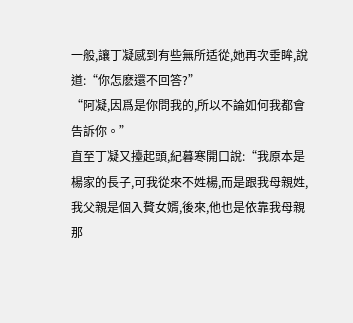一般,讓丁凝感到有些無所适從,她再次垂眸,說道:“你怎麽還不回答?”
“阿凝,因爲是你問我的,所以不論如何我都會告訴你。”
直至丁凝又擡起頭,紀暮寒開口說:“我原本是楊家的長子,可我從來不姓楊,而是跟我母親姓,我父親是個入贅女婿,後來,他也是依靠我母親那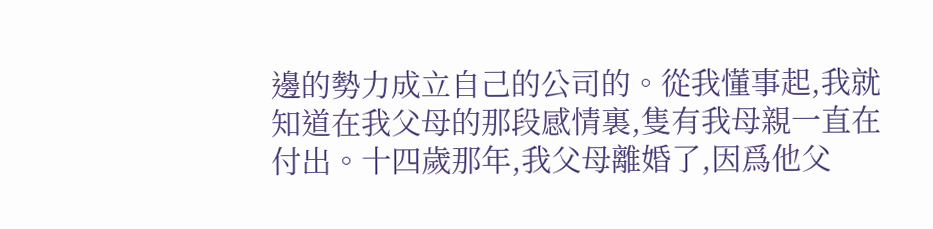邊的勢力成立自己的公司的。從我懂事起,我就知道在我父母的那段感情裏,隻有我母親一直在付出。十四歲那年,我父母離婚了,因爲他父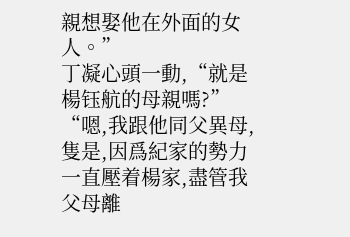親想娶他在外面的女人。”
丁凝心頭一動,“就是楊钰航的母親嗎?”
“嗯,我跟他同父異母,隻是,因爲紀家的勢力一直壓着楊家,盡管我父母離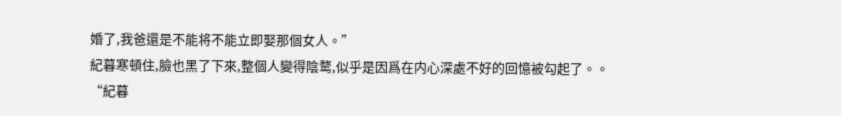婚了,我爸還是不能将不能立即娶那個女人。”
紀暮寒頓住,臉也黑了下來,整個人變得陰鹜,似乎是因爲在内心深處不好的回憶被勾起了。。
“紀暮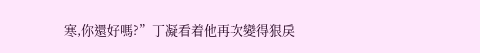寒,你還好嗎?”丁凝看着他再次變得狠戾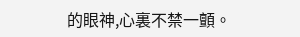的眼神,心裏不禁一顫。